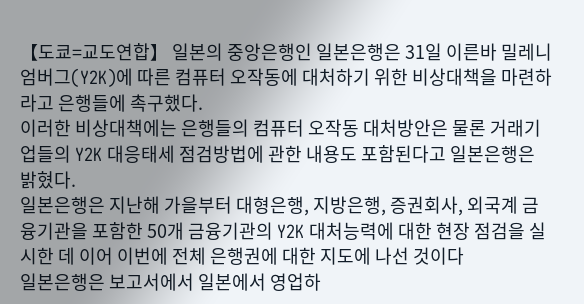【도쿄=교도연합】 일본의 중앙은행인 일본은행은 31일 이른바 밀레니엄버그(Y2K)에 따른 컴퓨터 오작동에 대처하기 위한 비상대책을 마련하라고 은행들에 촉구했다.
이러한 비상대책에는 은행들의 컴퓨터 오작동 대처방안은 물론 거래기업들의 Y2K 대응태세 점검방법에 관한 내용도 포함된다고 일본은행은 밝혔다.
일본은행은 지난해 가을부터 대형은행, 지방은행, 증권회사, 외국계 금융기관을 포함한 50개 금융기관의 Y2K 대처능력에 대한 현장 점검을 실시한 데 이어 이번에 전체 은행권에 대한 지도에 나선 것이다
일본은행은 보고서에서 일본에서 영업하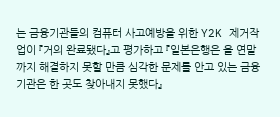는 금융기관들의 컴퓨터 사고예방을 위한 Y2K 제거작업이 『거의 완료됐다』고 평가하고 『일본은행은 올 연말까지 해결하지 못할 만큼 심각한 문제를 안고 있는 금융기관은 한 곳도 찾아내지 못했다』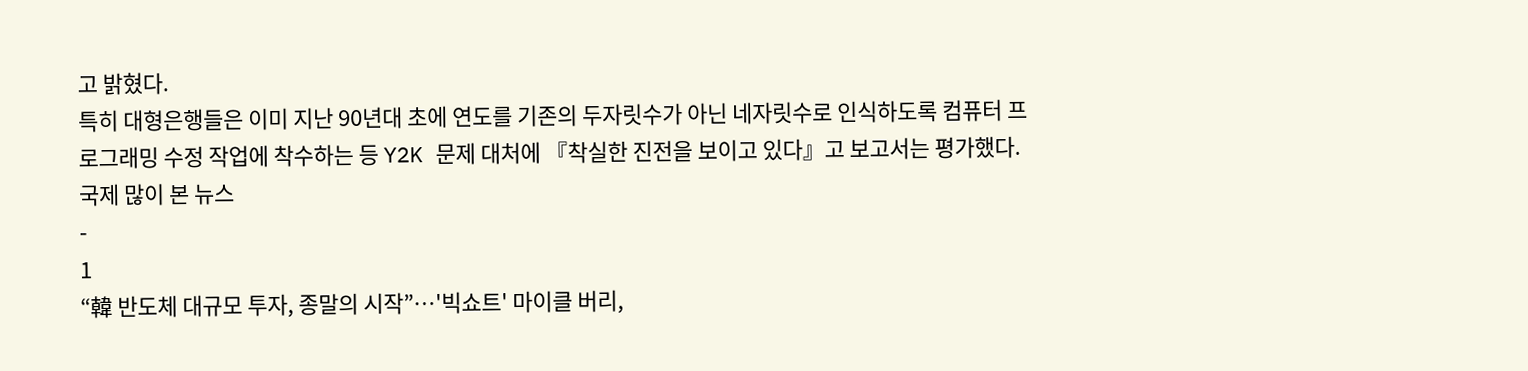고 밝혔다.
특히 대형은행들은 이미 지난 90년대 초에 연도를 기존의 두자릿수가 아닌 네자릿수로 인식하도록 컴퓨터 프로그래밍 수정 작업에 착수하는 등 Y2K 문제 대처에 『착실한 진전을 보이고 있다』고 보고서는 평가했다.
국제 많이 본 뉴스
-
1
“韓 반도체 대규모 투자, 종말의 시작”…'빅쇼트' 마이클 버리,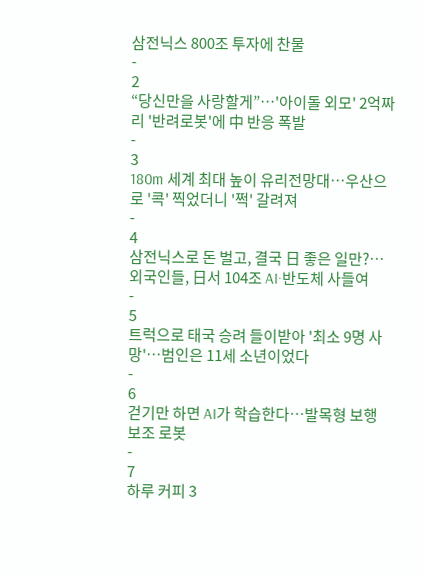삼전닉스 800조 투자에 찬물
-
2
“당신만을 사랑할게”…'아이돌 외모' 2억짜리 '반려로봇'에 中 반응 폭발
-
3
180m 세계 최대 높이 유리전망대…우산으로 '콕' 찍었더니 '쩍' 갈려져
-
4
삼전닉스로 돈 벌고, 결국 日 좋은 일만?…외국인들, 日서 104조 AI·반도체 사들여
-
5
트럭으로 태국 승려 들이받아 '최소 9명 사망'…범인은 11세 소년이었다
-
6
걷기만 하면 AI가 학습한다…발목형 보행 보조 로봇
-
7
하루 커피 3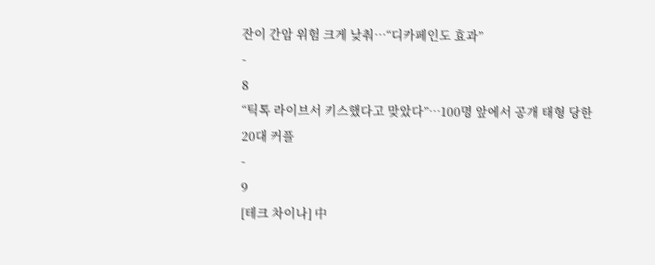잔이 간암 위험 크게 낮춰…“디카페인도 효과”
-
8
“틱톡 라이브서 키스했다고 맞았다”…100명 앞에서 공개 태형 당한 20대 커플
-
9
[테크 차이나] 中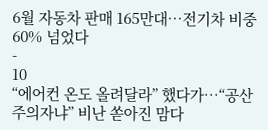6월 자동차 판매 165만대…전기차 비중 60% 넘었다
-
10
“에어컨 온도 올려달라” 했다가…“공산주의자냐” 비난 쏟아진 맘다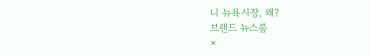니 뉴욕시장, 왜?
브랜드 뉴스룸
×